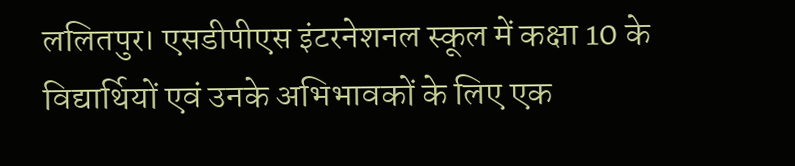ललितपुर। एसडीपीएस इंटरनेशनल स्कूल में कक्षा 10 के विद्यार्थियों एवं उनके अभिभावकों के लिए एक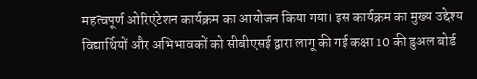महत्वपूर्ण ओरिएंटेशन कार्यक्रम का आयोजन किया गया। इस कार्यक्रम का मुख्य उद्देश्य विद्यार्थियों और अभिभावकों को सीबीएसई द्वारा लागू की गई कक्षा 10 की डुअल बोर्ड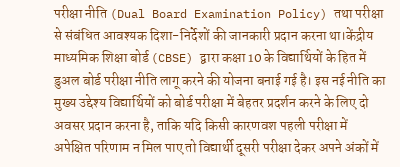परीक्षा नीति (Dual Board Examination Policy) तथा परीक्षा से संबंधित आवश्यक दिशा-निर्देशों की जानकारी प्रदान करना था।केंद्रीय माध्यमिक शिक्षा बोर्ड (CBSE) द्वारा कक्षा 10 के विद्यार्थियों के हित में डुअल बोर्ड परीक्षा नीति लागू करने की योजना बनाई गई है। इस नई नीति का मुख्य उद्देश्य विद्यार्थियों को बोर्ड परीक्षा में बेहतर प्रदर्शन करने के लिए दो अवसर प्रदान करना है, ताकि यदि किसी कारणवश पहली परीक्षा में अपेक्षित परिणाम न मिल पाए तो विद्यार्थी दूसरी परीक्षा देकर अपने अंकों में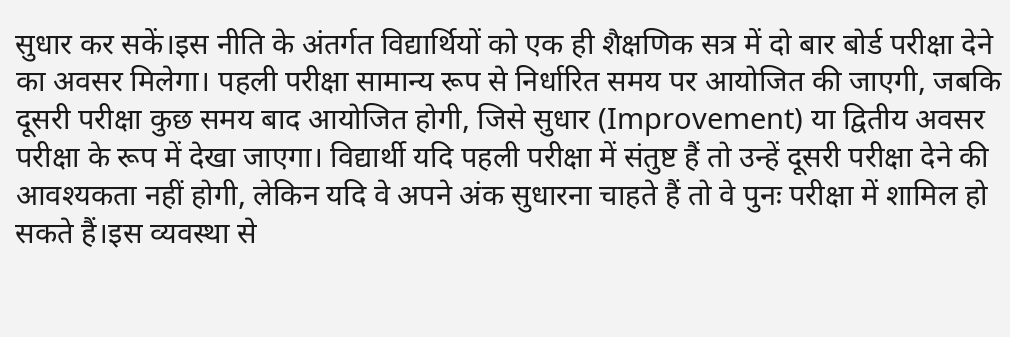सुधार कर सकें।इस नीति के अंतर्गत विद्यार्थियों को एक ही शैक्षणिक सत्र में दो बार बोर्ड परीक्षा देने का अवसर मिलेगा। पहली परीक्षा सामान्य रूप से निर्धारित समय पर आयोजित की जाएगी, जबकि दूसरी परीक्षा कुछ समय बाद आयोजित होगी, जिसे सुधार (Improvement) या द्वितीय अवसर परीक्षा के रूप में देखा जाएगा। विद्यार्थी यदि पहली परीक्षा में संतुष्ट हैं तो उन्हें दूसरी परीक्षा देने की आवश्यकता नहीं होगी, लेकिन यदि वे अपने अंक सुधारना चाहते हैं तो वे पुनः परीक्षा में शामिल हो सकते हैं।इस व्यवस्था से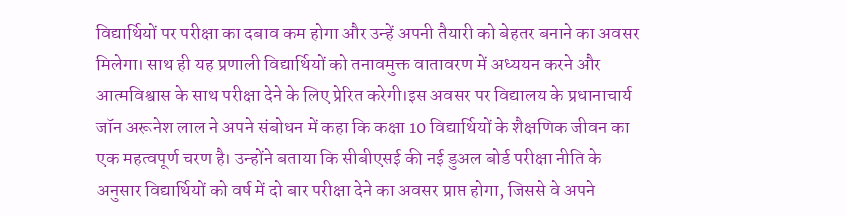विद्यार्थियों पर परीक्षा का दबाव कम होगा और उन्हें अपनी तैयारी को बेहतर बनाने का अवसर मिलेगा। साथ ही यह प्रणाली विद्यार्थियों को तनावमुक्त वातावरण में अध्ययन करने और आत्मविश्वास के साथ परीक्षा देने के लिए प्रेरित करेगी।इस अवसर पर विद्यालय के प्रधानाचार्य जॉन अरूनेश लाल ने अपने संबोधन में कहा कि कक्षा 10 विद्यार्थियों के शैक्षणिक जीवन का एक महत्वपूर्ण चरण है। उन्होंने बताया कि सीबीएसई की नई डुअल बोर्ड परीक्षा नीति के अनुसार विद्यार्थियों को वर्ष में दो बार परीक्षा देने का अवसर प्राप्त होगा, जिससे वे अपने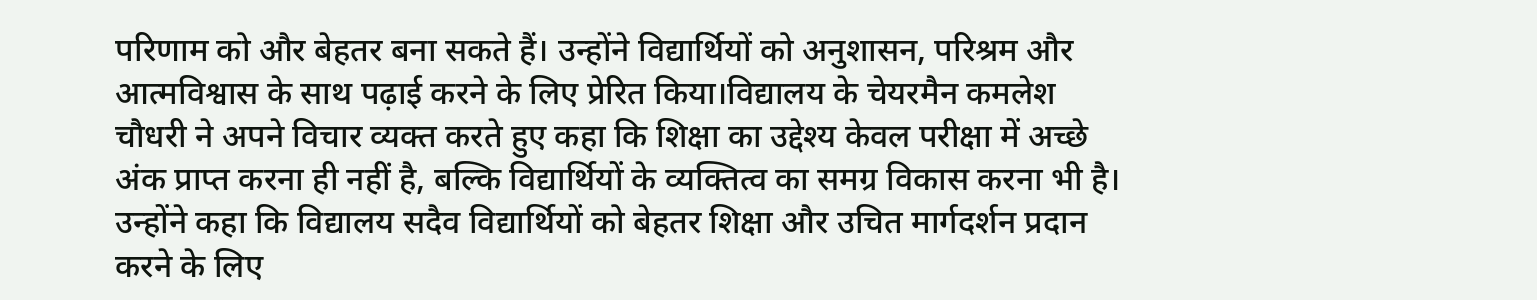परिणाम को और बेहतर बना सकते हैं। उन्होंने विद्यार्थियों को अनुशासन, परिश्रम और आत्मविश्वास के साथ पढ़ाई करने के लिए प्रेरित किया।विद्यालय के चेयरमैन कमलेश चौधरी ने अपने विचार व्यक्त करते हुए कहा कि शिक्षा का उद्देश्य केवल परीक्षा में अच्छे अंक प्राप्त करना ही नहीं है, बल्कि विद्यार्थियों के व्यक्तित्व का समग्र विकास करना भी है। उन्होंने कहा कि विद्यालय सदैव विद्यार्थियों को बेहतर शिक्षा और उचित मार्गदर्शन प्रदान करने के लिए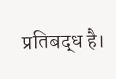प्रतिबद्ध है।